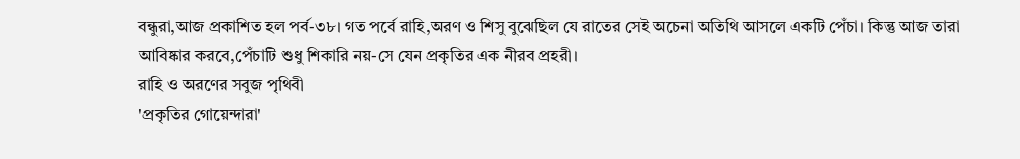বন্ধুরা,আজ প্রকাশিত হল পর্ব-৩৮। গত পর্বে রাহি,অরণ ও শিসু বুঝেছিল যে রাতের সেই অচেনা অতিথি আসলে একটি পেঁচা। কিন্তু আজ তারা আবিষ্কার করবে,পেঁচাটি শুধু শিকারি নয়-সে যেন প্রকৃতির এক নীরব প্রহরী।
রাহি ও অরণের সবুজ পৃথিবী
'প্রকৃতির গোয়েন্দারা'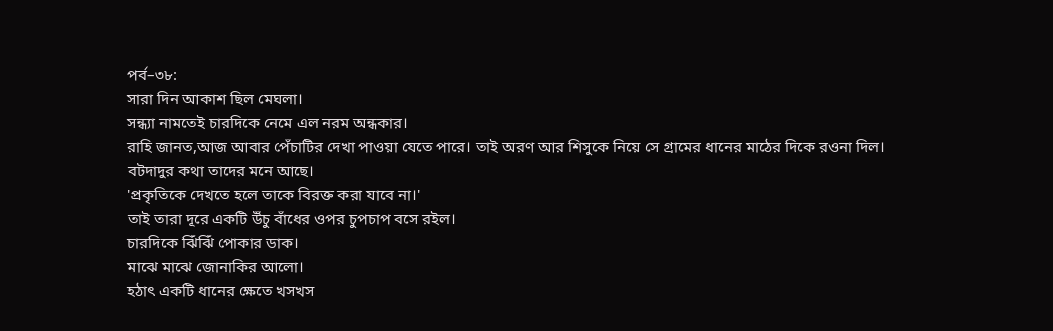পর্ব–৩৮:
সারা দিন আকাশ ছিল মেঘলা।
সন্ধ্যা নামতেই চারদিকে নেমে এল নরম অন্ধকার।
রাহি জানত,আজ আবার পেঁচাটির দেখা পাওয়া যেতে পারে। তাই অরণ আর শিসুকে নিয়ে সে গ্রামের ধানের মাঠের দিকে রওনা দিল।
বটদাদুর কথা তাদের মনে আছে।
'প্রকৃতিকে দেখতে হলে তাকে বিরক্ত করা যাবে না।'
তাই তারা দূরে একটি উঁচু বাঁধের ওপর চুপচাপ বসে রইল।
চারদিকে ঝিঁঝিঁ পোকার ডাক।
মাঝে মাঝে জোনাকির আলো।
হঠাৎ একটি ধানের ক্ষেতে খসখস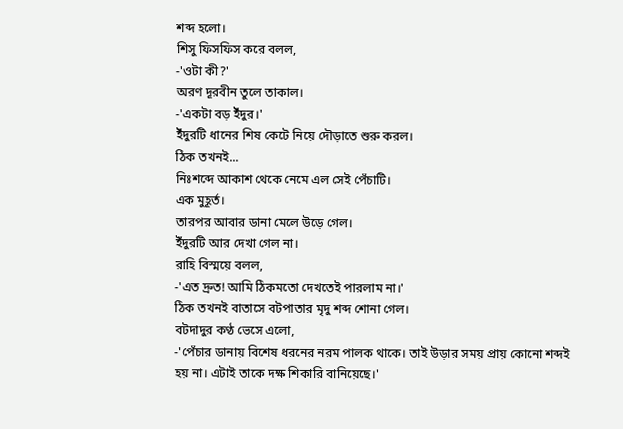শব্দ হলো।
শিসু ফিসফিস করে বলল,
-'ওটা কী?'
অরণ দূরবীন তুলে তাকাল।
-'একটা বড় ইঁদুর।'
ইঁদুরটি ধানের শিষ কেটে নিয়ে দৌড়াতে শুরু করল।
ঠিক তখনই...
নিঃশব্দে আকাশ থেকে নেমে এল সেই পেঁচাটি।
এক মুহূর্ত।
তারপর আবার ডানা মেলে উড়ে গেল।
ইঁদুরটি আর দেখা গেল না।
রাহি বিস্ময়ে বলল,
-'এত দ্রুত! আমি ঠিকমতো দেখতেই পারলাম না।'
ঠিক তখনই বাতাসে বটপাতার মৃদু শব্দ শোনা গেল।
বটদাদুর কণ্ঠ ভেসে এলো,
-'পেঁচার ডানায় বিশেষ ধরনের নরম পালক থাকে। তাই উড়ার সময় প্রায় কোনো শব্দই হয় না। এটাই তাকে দক্ষ শিকারি বানিয়েছে।'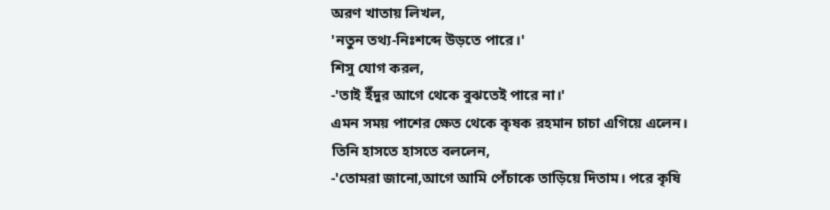অরণ খাতায় লিখল,
'নতুন তথ্য-নিঃশব্দে উড়তে পারে।'
শিসু যোগ করল,
-'তাই ইঁদুর আগে থেকে বুঝতেই পারে না।'
এমন সময় পাশের ক্ষেত থেকে কৃষক রহমান চাচা এগিয়ে এলেন।
তিনি হাসতে হাসতে বললেন,
-'তোমরা জানো,আগে আমি পেঁচাকে তাড়িয়ে দিতাম। পরে কৃষি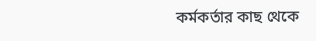কর্মকর্তার কাছ থেকে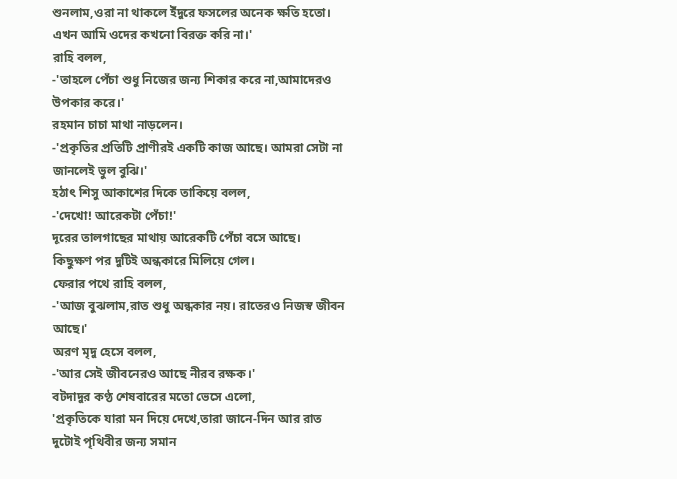শুনলাম,ওরা না থাকলে ইঁদুরে ফসলের অনেক ক্ষতি হতো। এখন আমি ওদের কখনো বিরক্ত করি না।'
রাহি বলল,
-'তাহলে পেঁচা শুধু নিজের জন্য শিকার করে না,আমাদেরও উপকার করে।'
রহমান চাচা মাথা নাড়লেন।
-'প্রকৃতির প্রতিটি প্রাণীরই একটি কাজ আছে। আমরা সেটা না জানলেই ভুল বুঝি।'
হঠাৎ শিসু আকাশের দিকে তাকিয়ে বলল,
-'দেখো! আরেকটা পেঁচা!'
দূরের তালগাছের মাথায় আরেকটি পেঁচা বসে আছে।
কিছুক্ষণ পর দুটিই অন্ধকারে মিলিয়ে গেল।
ফেরার পথে রাহি বলল,
-'আজ বুঝলাম,রাত শুধু অন্ধকার নয়। রাতেরও নিজস্ব জীবন আছে।'
অরণ মৃদু হেসে বলল,
-'আর সেই জীবনেরও আছে নীরব রক্ষক।'
বটদাদুর কণ্ঠ শেষবারের মতো ভেসে এলো,
'প্রকৃতিকে যারা মন দিয়ে দেখে,তারা জানে-দিন আর রাত দুটোই পৃথিবীর জন্য সমান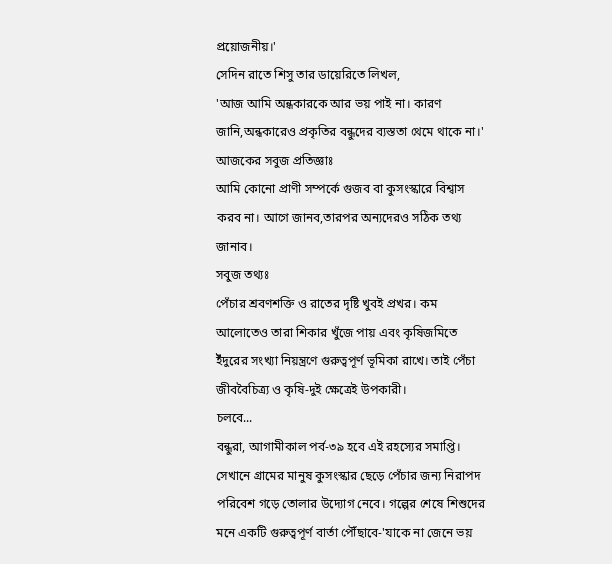প্রয়োজনীয়।'
সেদিন রাতে শিসু তার ডায়েরিতে লিখল,
'আজ আমি অন্ধকারকে আর ভয় পাই না। কারণ জানি,অন্ধকারেও প্রকৃতির বন্ধুদের ব্যস্ততা থেমে থাকে না।'
আজকের সবুজ প্রতিজ্ঞাঃ
আমি কোনো প্রাণী সম্পর্কে গুজব বা কুসংস্কারে বিশ্বাস করব না। আগে জানব,তারপর অন্যদেরও সঠিক তথ্য জানাব।
সবুজ তথ্যঃ
পেঁচার শ্রবণশক্তি ও রাতের দৃষ্টি খুবই প্রখর। কম আলোতেও তারা শিকার খুঁজে পায় এবং কৃষিজমিতে ইঁদুরের সংখ্যা নিয়ন্ত্রণে গুরুত্বপূর্ণ ভূমিকা রাখে। তাই পেঁচা জীববৈচিত্র্য ও কৃষি-দুই ক্ষেত্রেই উপকারী।
চলবে...
বন্ধুরা, আগামীকাল পর্ব-৩৯ হবে এই রহস্যের সমাপ্তি। সেখানে গ্রামের মানুষ কুসংস্কার ছেড়ে পেঁচার জন্য নিরাপদ পরিবেশ গড়ে তোলার উদ্যোগ নেবে। গল্পের শেষে শিশুদের মনে একটি গুরুত্বপূর্ণ বার্তা পৌঁছাবে-'যাকে না জেনে ভয়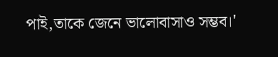পাই,তাকে জেনে ভালোবাসাও সম্ভব।'